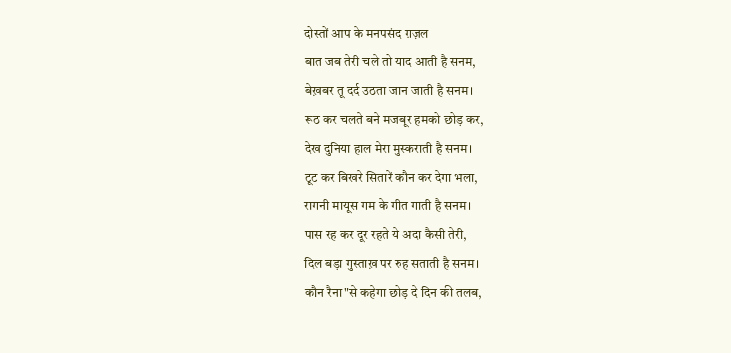दोस्तों आप के मनपसंद ग़ज़ल
बात जब तेरी चले तो याद आती है सनम,
बेख़बर तू दर्द उठता जान जाती है सनम।
रूठ कर चलते बने मजबूर हमको छोड़ कर,
देख दुनिया हाल मेरा मुस्कराती है सनम।
टूट कर बिखरे सितारें कौन कर देगा भला,
रागनी मायूस गम के गीत गाती है सनम।
पास रह कर दूर रहते ये अदा कैसी तेरी,
दिल बड़ा गुस्ताख़ पर रुह सताती है सनम।
कौन रैना"से कहेगा छोड़ दे दिन की तलब,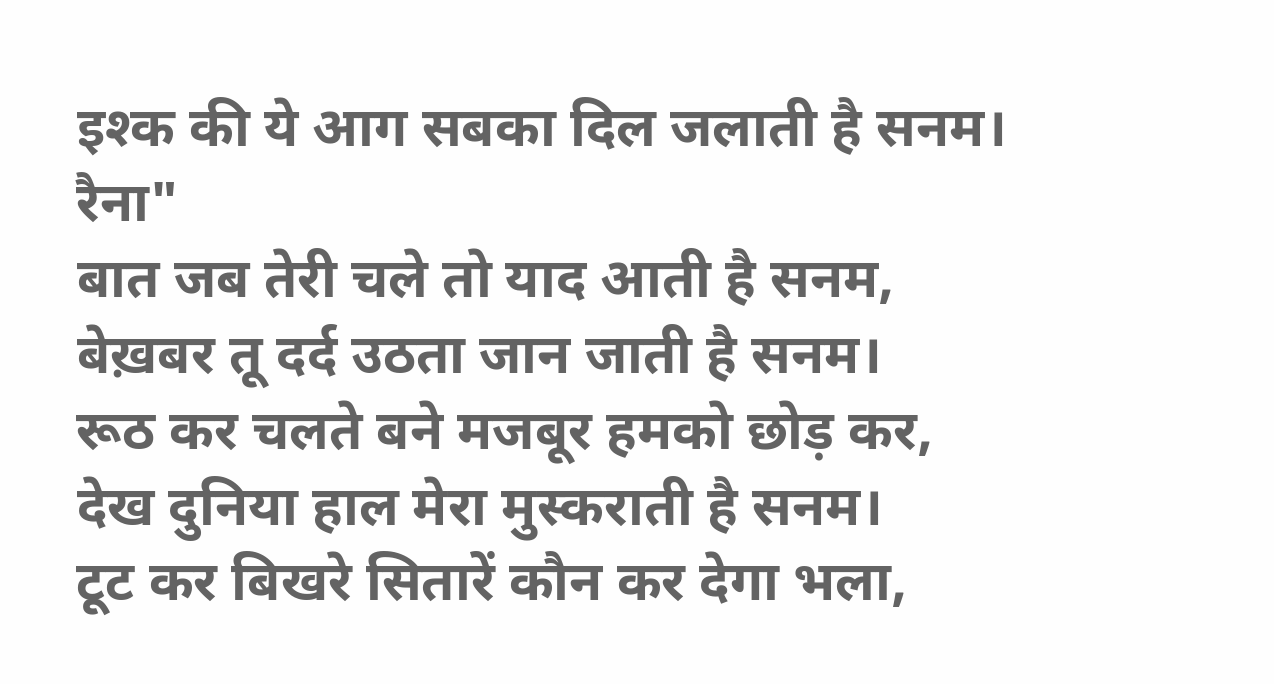इश्क की ये आग सबका दिल जलाती है सनम। रैना"
बात जब तेरी चले तो याद आती है सनम,
बेख़बर तू दर्द उठता जान जाती है सनम।
रूठ कर चलते बने मजबूर हमको छोड़ कर,
देख दुनिया हाल मेरा मुस्कराती है सनम।
टूट कर बिखरे सितारें कौन कर देगा भला,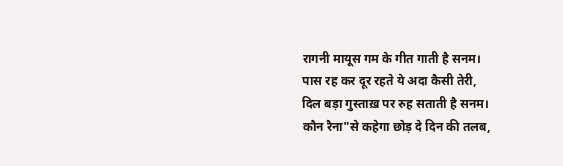रागनी मायूस गम के गीत गाती है सनम।
पास रह कर दूर रहते ये अदा कैसी तेरी,
दिल बड़ा गुस्ताख़ पर रुह सताती है सनम।
कौन रैना"से कहेगा छोड़ दे दिन की तलब,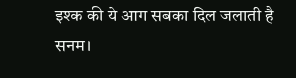इश्क की ये आग सबका दिल जलाती है सनम।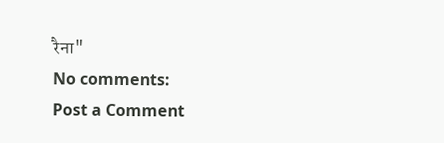रैना"
No comments:
Post a Comment